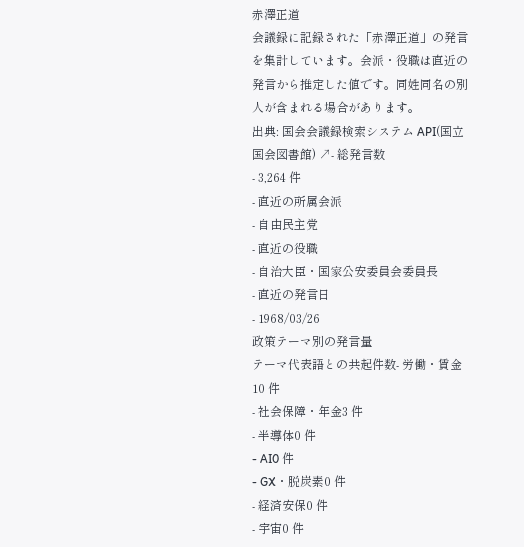赤澤正道
会議録に記録された「赤澤正道」の発言を集計しています。会派・役職は直近の発言から推定した値です。同姓同名の別人が含まれる場合があります。
出典: 国会会議録検索システム API(国立国会図書館) ↗- 総発言数
- 3,264 件
- 直近の所属会派
- 自由民主党
- 直近の役職
- 自治大臣・国家公安委員会委員長
- 直近の発言日
- 1968/03/26
政策テーマ別の発言量
テーマ代表語との共起件数- 労働・賃金10 件
- 社会保障・年金3 件
- 半導体0 件
- AI0 件
- GX・脱炭素0 件
- 経済安保0 件
- 宇宙0 件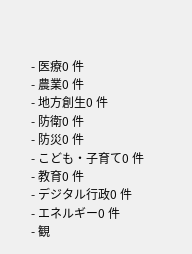- 医療0 件
- 農業0 件
- 地方創生0 件
- 防衛0 件
- 防災0 件
- こども・子育て0 件
- 教育0 件
- デジタル行政0 件
- エネルギー0 件
- 観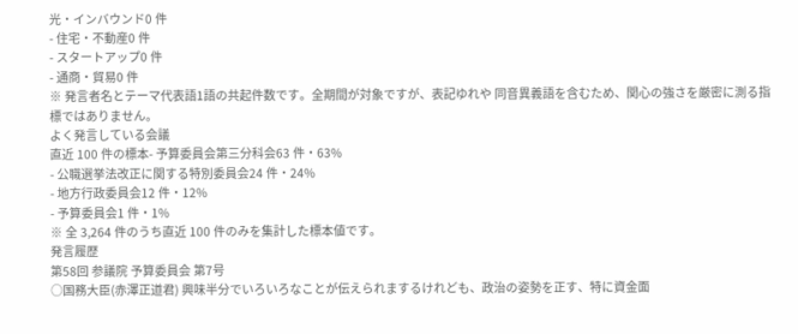光・インバウンド0 件
- 住宅・不動産0 件
- スタートアップ0 件
- 通商・貿易0 件
※ 発言者名とテーマ代表語1語の共起件数です。全期間が対象ですが、表記ゆれや 同音異義語を含むため、関心の強さを厳密に測る指標ではありません。
よく発言している会議
直近 100 件の標本- 予算委員会第三分科会63 件・63%
- 公職選挙法改正に関する特別委員会24 件・24%
- 地方行政委員会12 件・12%
- 予算委員会1 件・1%
※ 全 3,264 件のうち直近 100 件のみを集計した標本値です。
発言履歴
第58回 参議院 予算委員会 第7号
○国務大臣(赤澤正道君) 興味半分でいろいろなことが伝えられまするけれども、政治の姿勢を正す、特に資金面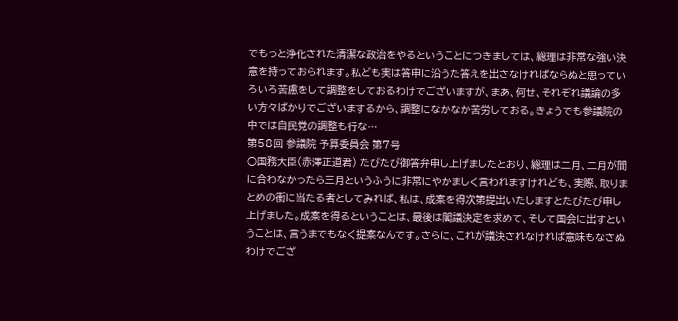でもっと浄化された清潔な政治をやるということにつきましては、総理は非常な強い決意を持っておられます。私ども実は答申に沿うた答えを出さなければならぬと思っていろいろ苦慮をして調整をしておるわけでございますが、まあ、何せ、それぞれ議論の多い方々ばかりでございまするから、調整になかなか苦労しておる。きょうでも参議院の中では自民党の調整も行な…
第58回 参議院 予算委員会 第7号
○国務大臣(赤澤正道君) たびたび御答弁申し上げましたとおり、総理は二月、二月が間に合わなかったら三月というふうに非常にやかましく言われますけれども、実際、取りまとめの衝に当たる者としてみれば、私は、成案を得次第提出いたしますとたびたび申し上げました。成案を得るということは、最後は閣議決定を求めて、そして国会に出すということは、言うまでもなく提案なんです。さらに、これが議決されなければ意味もなさぬわけでござ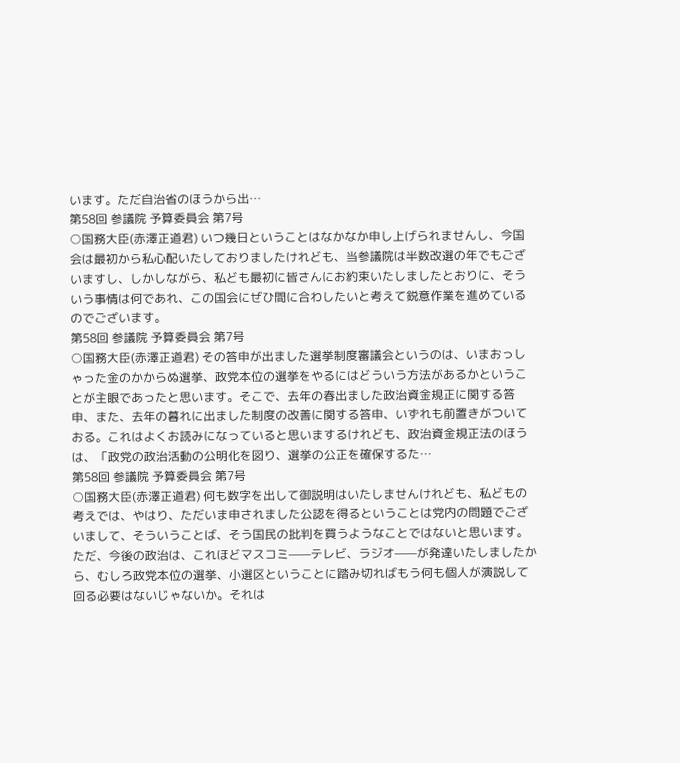います。ただ自治省のほうから出…
第58回 参議院 予算委員会 第7号
○国務大臣(赤澤正道君) いつ幾日ということはなかなか申し上げられませんし、今国会は最初から私心配いたしておりましたけれども、当参議院は半数改選の年でもございますし、しかしながら、私ども最初に皆さんにお約束いたしましたとおりに、そういう事情は何であれ、この国会にぜひ間に合わしたいと考えて鋭意作業を進めているのでございます。
第58回 参議院 予算委員会 第7号
○国務大臣(赤澤正道君) その答申が出ました選挙制度審議会というのは、いまおっしゃった金のかからぬ選挙、政党本位の選挙をやるにはどういう方法があるかということが主眼であったと思います。そこで、去年の春出ました政治資金規正に関する答申、また、去年の暮れに出ました制度の改善に関する答申、いずれも前置きがついておる。これはよくお読みになっていると思いまするけれども、政治資金規正法のほうは、「政党の政治活動の公明化を図り、選挙の公正を確保するた…
第58回 参議院 予算委員会 第7号
○国務大臣(赤澤正道君) 何も数字を出して御説明はいたしませんけれども、私どもの考えでは、やはり、ただいま申されました公認を得るということは党内の問題でございまして、そういうことば、そう国民の批判を買うようなことではないと思います。ただ、今後の政治は、これほどマスコミ——テレビ、ラジオ——が発達いたしましたから、むしろ政党本位の選挙、小選区ということに踏み切ればもう何も個人が演説して回る必要はないじゃないか。それは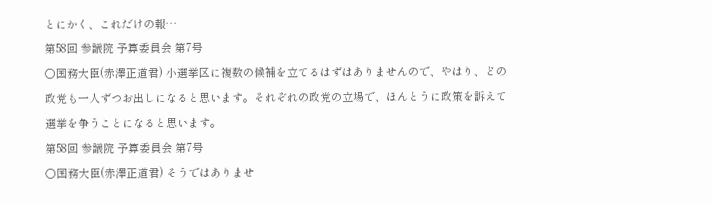とにかく、これだけの報…
第58回 参議院 予算委員会 第7号
○国務大臣(赤澤正道君) 小選挙区に複数の候補を立てるはずはありませんので、やはり、どの政党も一人ずつお出しになると思います。それぞれの政党の立場で、ほんとうに政策を訴えて選挙を争うことになると思います。
第58回 参議院 予算委員会 第7号
○国務大臣(赤澤正道君) そうではありませ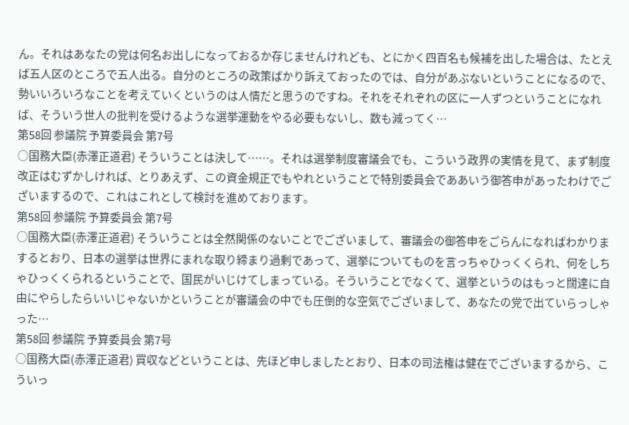ん。それはあなたの党は何名お出しになっておるか存じませんけれども、とにかく四百名も候補を出した場合は、たとえば五人区のところで五人出る。自分のところの政策ばかり訴えておったのでは、自分があぶないということになるので、勢いいろいろなことを考えていくというのは人情だと思うのですね。それをそれぞれの区に一人ずつということになれば、そういう世人の批判を受けるような選挙運動をやる必要もないし、数も減ってく…
第58回 参議院 予算委員会 第7号
○国務大臣(赤澤正道君) そういうことは決して……。それは選挙制度審議会でも、こういう政界の実情を見て、まず制度改正はむずかしければ、とりあえず、この資金規正でもやれということで特別委員会でああいう御答申があったわけでございまするので、これはこれとして検討を進めております。
第58回 参議院 予算委員会 第7号
○国務大臣(赤澤正道君) そういうことは全然関係のないことでございまして、審議会の御答申をごらんになればわかりまするとおり、日本の選挙は世界にまれな取り締まり過剰であって、選挙についてものを言っちゃひっくくられ、何をしちゃひっくくられるということで、国民がいじけてしまっている。そういうことでなくて、選挙というのはもっと闊達に自由にやらしたらいいじゃないかということが審議会の中でも圧倒的な空気でございまして、あなたの党で出ていらっしゃった…
第58回 参議院 予算委員会 第7号
○国務大臣(赤澤正道君) 買収などということは、先ほど申しましたとおり、日本の司法権は健在でございまするから、こういっ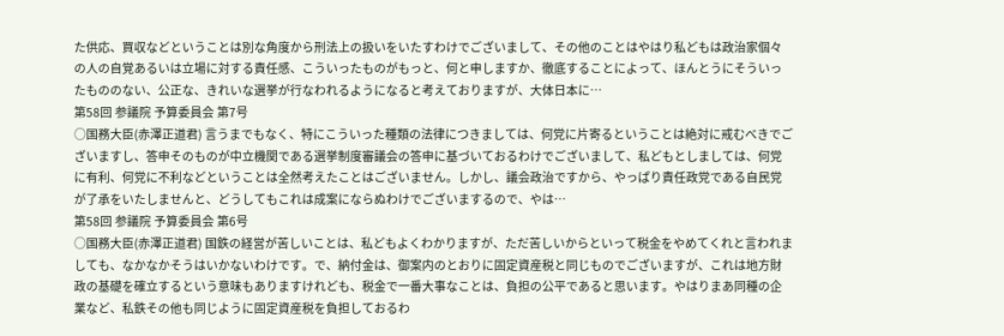た供応、買収などということは別な角度から刑法上の扱いをいたすわけでございまして、その他のことはやはり私どもは政治家個々の人の自覚あるいは立場に対する責任感、こういったものがもっと、何と申しますか、徹底することによって、ほんとうにそういったもののない、公正な、きれいな選挙が行なわれるようになると考えておりますが、大体日本に…
第58回 参議院 予算委員会 第7号
○国務大臣(赤澤正道君) 言うまでもなく、特にこういった種類の法律につきましては、何党に片寄るということは絶対に戒むべきでございますし、答申そのものが中立機関である選挙制度審議会の答申に基づいておるわけでございまして、私どもとしましては、何党に有利、何党に不利などということは全然考えたことはございません。しかし、議会政治ですから、やっぱり責任政党である自民党が了承をいたしませんと、どうしてもこれは成案にならぬわけでございまするので、やは…
第58回 参議院 予算委員会 第6号
○国務大臣(赤澤正道君) 国鉄の経営が苦しいことは、私どもよくわかりますが、ただ苦しいからといって税金をやめてくれと言われましても、なかなかそうはいかないわけです。で、納付金は、御案内のとおりに固定資産税と同じものでございますが、これは地方財政の基礎を確立するという意味もありますけれども、税金で一番大事なことは、負担の公平であると思います。やはりまあ同種の企業など、私鉄その他も同じように固定資産税を負担しておるわ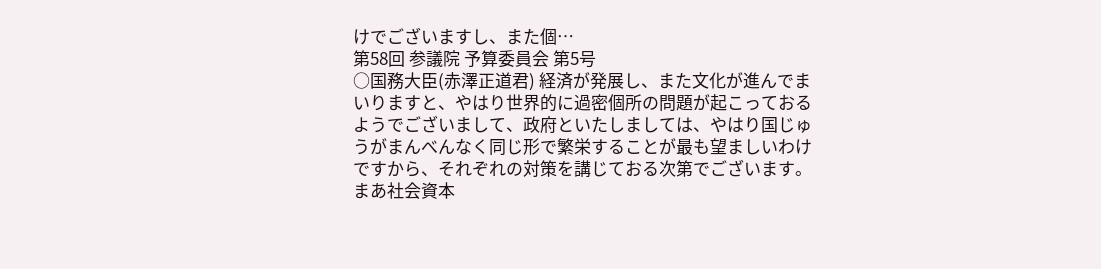けでございますし、また個…
第58回 参議院 予算委員会 第5号
○国務大臣(赤澤正道君) 経済が発展し、また文化が進んでまいりますと、やはり世界的に過密個所の問題が起こっておるようでございまして、政府といたしましては、やはり国じゅうがまんべんなく同じ形で繁栄することが最も望ましいわけですから、それぞれの対策を講じておる次第でございます。まあ社会資本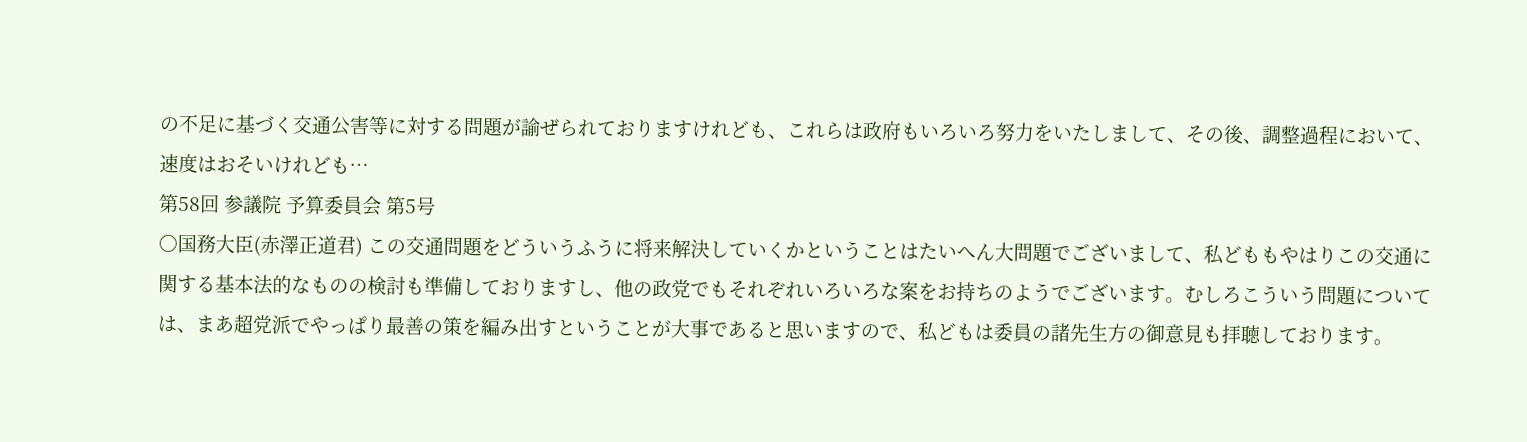の不足に基づく交通公害等に対する問題が諭ぜられておりますけれども、これらは政府もいろいろ努力をいたしまして、その後、調整過程において、速度はおそいけれども…
第58回 参議院 予算委員会 第5号
○国務大臣(赤澤正道君) この交通問題をどういうふうに将来解決していくかということはたいへん大問題でございまして、私どももやはりこの交通に関する基本法的なものの検討も準備しておりますし、他の政党でもそれぞれいろいろな案をお持ちのようでございます。むしろこういう問題については、まあ超党派でやっぱり最善の策を編み出すということが大事であると思いますので、私どもは委員の諸先生方の御意見も拝聴しております。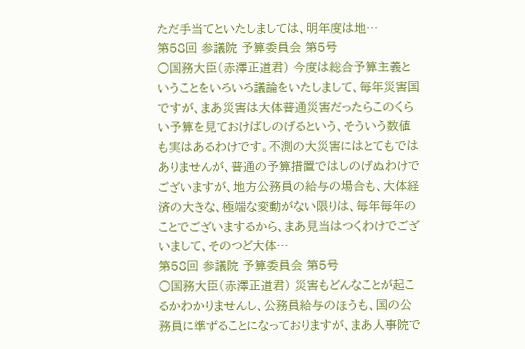ただ手当てといたしましては、明年度は地…
第58回 参議院 予算委員会 第5号
○国務大臣(赤澤正道君) 今度は総合予算主義ということをいろいろ議論をいたしまして、毎年災害国ですが、まあ災害は大体普通災害だったらこのくらい予算を見ておけばしのげるという、そういう数値も実はあるわけです。不測の大災害にはとてもではありませんが、普通の予算措置ではしのげぬわけでございますが、地方公務員の給与の場合も、大体経済の大きな、極端な変動がない限りは、毎年毎年のことでございまするから、まあ見当はつくわけでございまして、そのつど大体…
第58回 参議院 予算委員会 第5号
○国務大臣(赤澤正道君) 災害もどんなことが起こるかわかりませんし、公務員給与のほうも、国の公務員に準ずることになっておりますが、まあ人事院で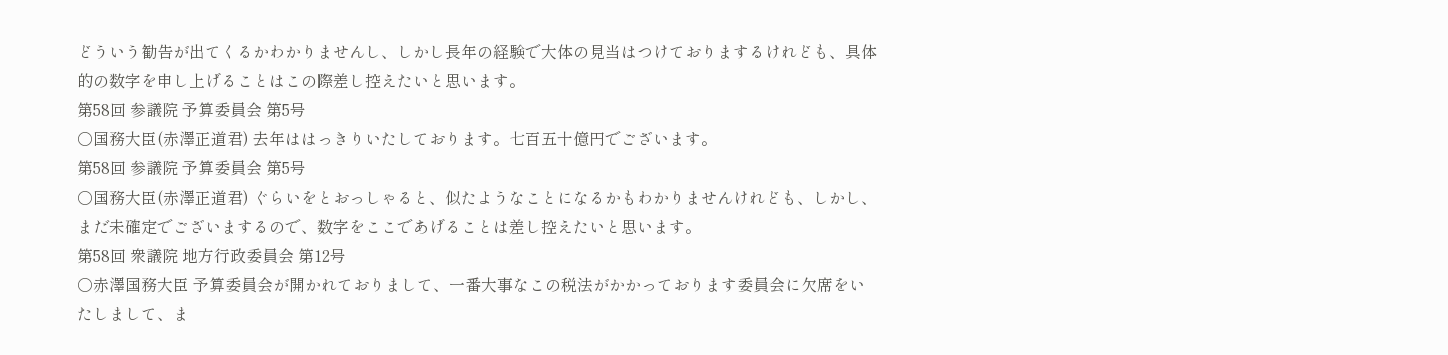どういう勧告が出てくるかわかりませんし、しかし長年の経験で大体の見当はつけておりまするけれども、具体的の数字を申し上げることはこの際差し控えたいと思います。
第58回 参議院 予算委員会 第5号
○国務大臣(赤澤正道君) 去年ははっきりいたしております。七百五十億円でございます。
第58回 参議院 予算委員会 第5号
○国務大臣(赤澤正道君) ぐらいをとおっしゃると、似たようなことになるかもわかりませんけれども、しかし、まだ未確定でございまするので、数字をここであげることは差し控えたいと思います。
第58回 衆議院 地方行政委員会 第12号
○赤澤国務大臣 予算委員会が開かれておりまして、一番大事なこの税法がかかっております委員会に欠席をいたしまして、ま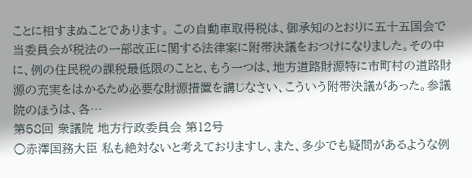ことに相すまぬことであります。 この自動車取得税は、御承知のとおりに五十五国会で当委員会が税法の一部改正に関する法律案に附帯決議をおつけになりました。その中に、例の住民税の課税最低限のことと、もう一つは、地方道路財源特に市町村の道路財源の充実をはかるため必要な財源措置を講じなさい、こういう附帯決議があった。参議院のほうは、各…
第58回 衆議院 地方行政委員会 第12号
○赤澤国務大臣 私も絶対ないと考えておりますし、また、多少でも疑問があるような例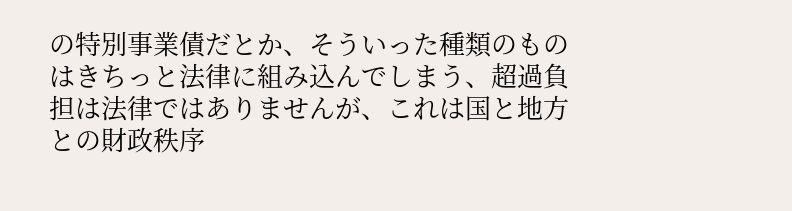の特別事業債だとか、そういった種類のものはきちっと法律に組み込んでしまう、超過負担は法律ではありませんが、これは国と地方との財政秩序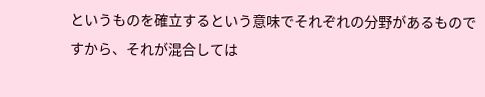というものを確立するという意味でそれぞれの分野があるものですから、それが混合しては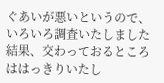ぐあいが悪いというので、いろいろ調査いたしました結果、交わっておるところははっきりいたし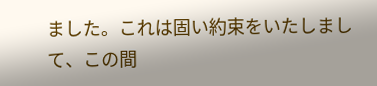ました。これは固い約束をいたしまして、この間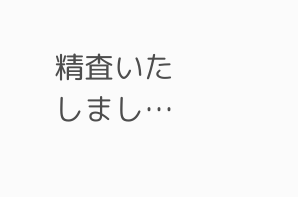精査いたしまし…